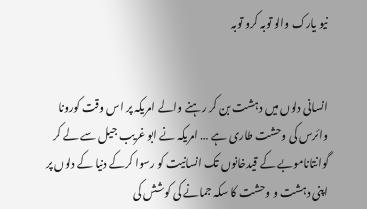نیو یارک والو توبہ کرو توبہ


انسانی دلوں میں دہشت بن کر رہنے والے امریکہ پر اس وقت کورونا وائرس کی وحشت طاری ہے … امریکہ نے ابو غریب جیل سے لے کر گوانتاناموبے کے قیدخانوں تک انسانیت کو رسوا کرکے دنیا کے دلوں پر اپنی دہشت و وحشت کا سکہ جمانے کی کوشش کی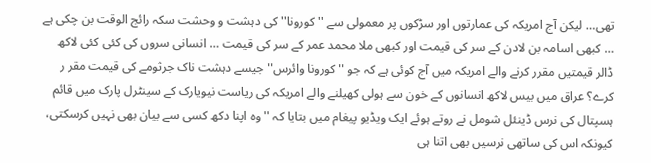تھی… لیکن آج امریکہ کی عمارتوں اور سڑکوں پر معمولی سے ''کورونا'' کی دہشت و وحشت سکہ رائج الوقت بن چکی ہے … کبھی اسامہ بن لادن کے سر کی قیمت اور کبھی ملا محمد عمر کے سر کی قیمت … انسانی سروں کی کئی کئی لاکھ ڈالر قیمتیں مقرر کرنے والے امریکہ میں آج کوئی ہے کہ جو ''کورونا وائرس'' جیسے دہشت ناک جرثومے کی قیمت مقر ر کرے؟ عراق میں بیس لاکھ انسانوں کے خون سے ہولی کھیلنے والے امریکہ کی ریاست نیویارک کے سینٹرل پارک میں قائم ہسپتال کی نرس ڈینئل شومل نے روتے ہوئے ایک ویڈیو پیغام میں بتایا کہ '' وہ اپنا دکھ کسی سے بیان بھی نہیں کرسکتی، کیونکہ اس کی ساتھی نرسیں بھی اتنا ہی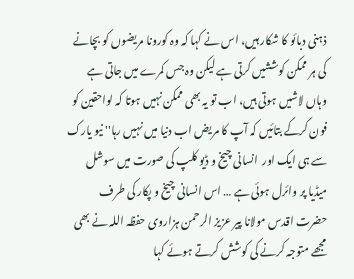ذہنی دبائو کا شکار ہیں، اس نے کہا کہ وہ کورونا مریضوں کو بچانے کی ہر ممکن کوششیں کرتی ہے لیکن وہ جس کمرے میں جاتی ہے وہاں لاشیں ہوتی ہیں، اب تو یہ بھی ممکن نہیں ہوتا کہ لواحقین کو فون کرکے بتائیں کہ آپ کا مریض اب دنیا میں نہیں رہا'' نیو یارک سے ہی ایک اور  انسانی چیخ و ڈیو کلپ کی صورت میں سوشل میڈیا پر وائرل ہوئی ہے … اس انسانی چیخ و پکار کی طرف حضرت اقدس مولانا پیر عزیز الرحمن ہزاروی حفظہ اللہ نے بھی مجھے متوجہ کرنے کی کوشش کرتے ہوئے کہا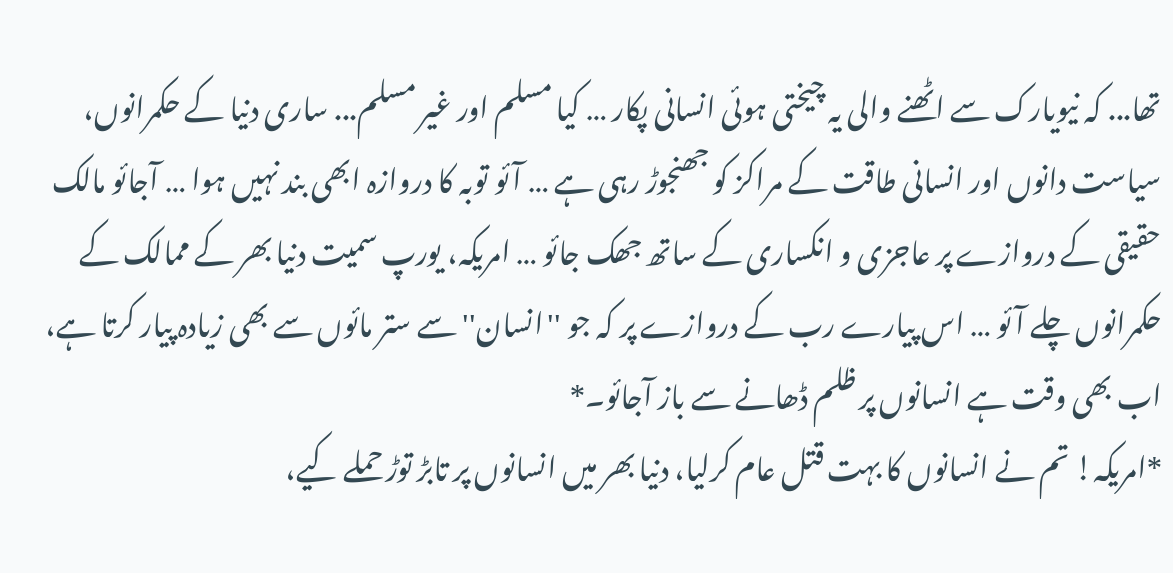تھا... کہ نیویارک سے اٹھنے والی یہ چیختی ہوئی انسانی پکار … کیا مسلم اور غیر مسلم... ساری دنیا کے حکمرانوں، سیاست دانوں اور انسانی طاقت کے مراکز کو جھنجوڑ رہی ہے … آئو توبہ کا دروازہ ابھی بند نہیں ہوا … آجائو مالک حقیقی کے دروازے پر عاجزی و انکساری کے ساتھ جھک جائو … امریکہ، یورپ سمیت دنیا بھر کے ممالک کے حکمرانوں چلے آئو … اس پیارے رب کے دروازے پر کہ جو ''انسان'' سے ستر مائوں سے بھی زیادہ پیار کرتا ہے، اب بھی وقت ہے انسانوں پر ظلم ڈھانے سے باز آجائو۔*
*امریکہ! تم نے انسانوں کا بہت قتل عام کرلیا، دنیا بھر میں انسانوں پر تابڑ توڑ حملے کیے،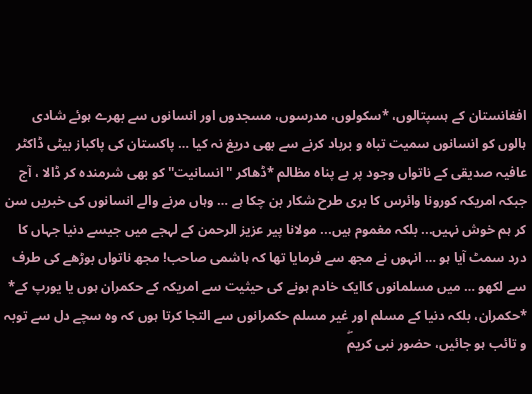افغانستان کے ہسپتالوں، *سکولوں، مدرسوں، مسجدوں اور انسانوں سے بھرے ہوئے شادی ہالوں کو انسانوں سمیت تباہ و برباد کرنے سے بھی دریغ نہ کیا … پاکستان کی پاکباز بیٹی ڈاکٹر عافیہ صدیقی کے ناتواں وجود پر بے پناہ مظالم *ڈھاکر ''انسانیت'' کو بھی شرمندہ کر ڈالا ، آج جبکہ امریکہ کورونا وائرس کا بری طرح شکار بن چکا ہے … وہاں مرنے والے انسانوں کی خبریں سن کر ہم خوش نہیں... بلکہ مغموم ہیں... مولانا پیر عزیز الرحمن کے لہجے میں جیسے دنیا جہاں کا درد سمٹ آیا ہو … انہوں نے مجھ سے فرمایا تھا کہ ہاشمی صاحب! مجھ ناتواں بوڑھے کی طرف سے لکھو … میں مسلمانوں کاایک خادم ہونے کی حیثیت سے امریکہ کے حکمران ہوں یا یورپ کے* *حکمران، بلکہ دنیا کے مسلم اور غیر مسلم حکمرانوں سے التجا کرتا ہوں کہ وہ سچے دل سے توبہ و تائب ہو جائیں، حضور نبی کریمۖ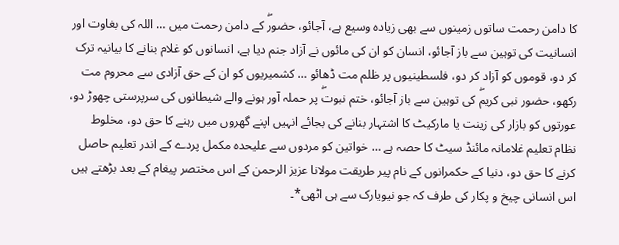کا دامن رحمت ساتوں زمینوں سے بھی زیادہ وسیع ہے، آجائو، حضورۖ کے دامن رحمت میں … اللہ کی بغاوت اور انسانیت کی توہین سے باز آجائو، انسان کو ان کی مائوں نے آزاد جنم دیا ہے، انسانوں کو غلام بنانے کا بیانیہ ترک کر دو، قوموں کو آزاد کر دو، فلسطینیوں پر ظلم مت ڈھائو … کشمیریوں کو ان کے حق آزادی سے محروم مت رکھو، حضور نبی کریمۖ کی توہین سے باز آجائو، ختم نبوتۖ پر حملہ آور ہونے والے شیطانوں کی سرپرستی چھوڑ دو، عورتوں کو بازار کی زینت یا مارکیٹ کا اشتہار بنانے کی بجائے انہیں اپنے گھروں میں رہنے کا حق دو، مخلوط نظام تعلیم غلامانہ مائنڈ سیٹ کا حصہ ہے … خواتین کو مردوں سے علیحدہ مکمل پردے کے اندر تعلیم حاصل کرنے کا حق دو، دنیا کے حکمرانوں کے نام پیر طریقت مولانا عزیز الرحمن کے اس مختصر پیغام کے بعد بڑھتے ہیں اس انسانی چیخ و پکار کی طرف کہ جو نیویارک سے ہی اٹھی*۔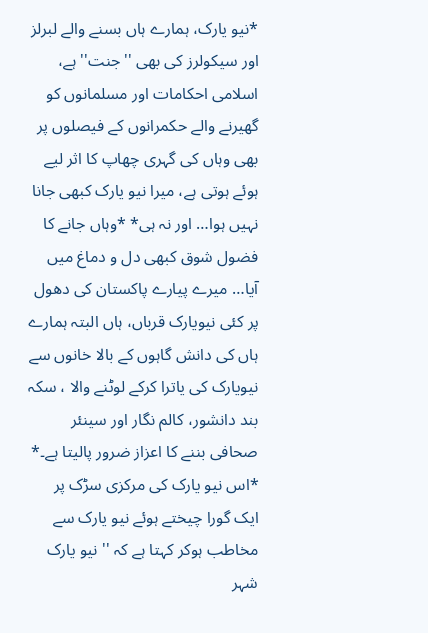*نیو یارک، ہمارے ہاں بسنے والے لبرلز اور سیکولرز کی بھی ''جنت'' ہے، اسلامی احکامات اور مسلمانوں کو گھیرنے والے حکمرانوں کے فیصلوں پر بھی وہاں کی گہری چھاپ کا اثر لیے ہوئے ہوتی ہے، میرا نیو یارک کبھی جانا نہیں ہوا… اور نہ ہی* *وہاں جانے کا فضول شوق کبھی دل و دماغ میں آیا… میرے پیارے پاکستان کی دھول پر کئی نیویارک قرباں، ہاں البتہ ہمارے ہاں کی دانش گاہوں کے بالا خانوں سے نیویارک کی یاترا کرکے لوٹنے والا ، سکہ بند دانشور، کالم نگار اور سینئر صحافی بننے کا اعزاز ضرور پالیتا ہے۔*
*اس نیو یارک کی مرکزی سڑک پر ایک گورا چیختے ہوئے نیو یارک سے مخاطب ہوکر کہتا ہے کہ ''نیو یارک شہر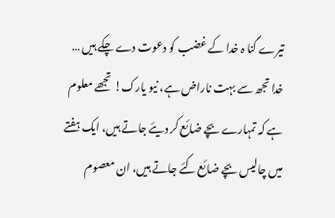تیرے گنا ہ خدا کے غضب کو دعوت دے چکے ہیں … خدا تجھ سے بہت ناراض ہے، نیو یارک! تجھے معلوم ہے کہ تمہارے بچے ضائع کر دیئے جاتے ہیں، ایک ہفتے میں چالیس بچے ضائع کئے جاتے ہیں، ان معصوم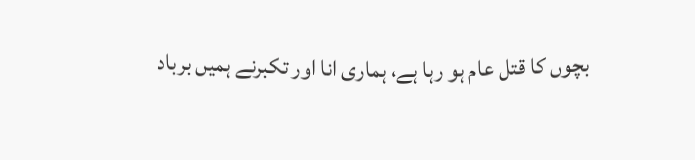بچوں کا قتل عام ہو رہا ہے، ہماری انا اور تکبرنے ہمیں برباد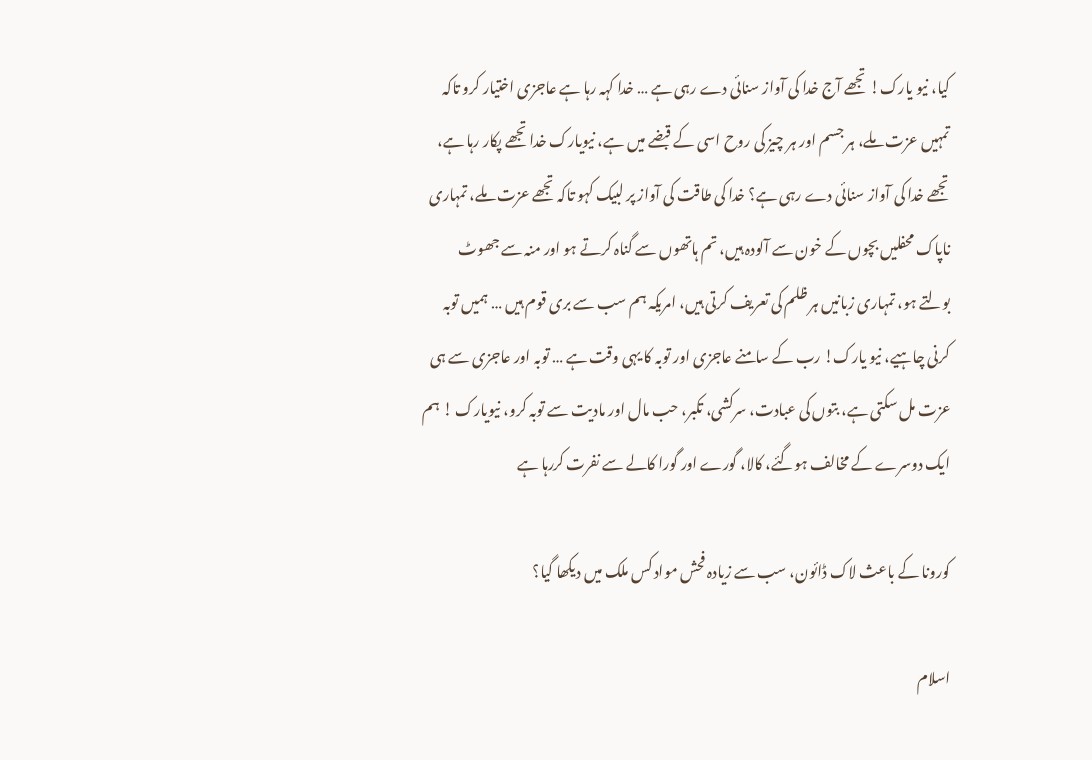کیا، نیو یارک! تجھے آج خدا کی آواز سنائی دے رہی ہے … خدا کہہ رہا ہے عاجزی اختیار کرو تاکہ تمہیں عزت ملے، ہر جسم اور ہر چیز کی روح اسی کے قبضے میں ہے، نیویارک خدا تجھے پکار رہا ہے، تجھے خدا کی آواز سنائی دے رہی ہے؟ خدا کی طاقت کی آواز پر لبیک کہو تاکہ تجھے عزت ملے، تمہاری ناپاک محفلیں بچوں کے خون سے آلودہ ہیں، تم ہاتھوں سے گناہ کرتے ہو اور منہ سے جھوٹ بولتے ہو، تمہاری زبانیں ہر ظلم کی تعریف کرتی ہیں، امریکہ ہم سب سے بری قوم ہیں … ہمیں توبہ کرنی چاہیے، نیو یارک! رب کے سامنے عاجزی اور توبہ کا یہی وقت ہے … توبہ اور عاجزی سے ہی عزت مل سکتی ہے، بتوں کی عبادت، سرکشی، تکبر، حب مال اور مادیت سے توبہ کرو، نیویارک ! ہم ایک دوسرے کے مخالف ہوگئے، کالا، گورے اور گورا کالے سے نفرت کررہا ہے

کورونا کے باعث لاک ڈائون، سب سے زیادہ فحش مواد کس ملک میں دیکھا گیا؟

اسلام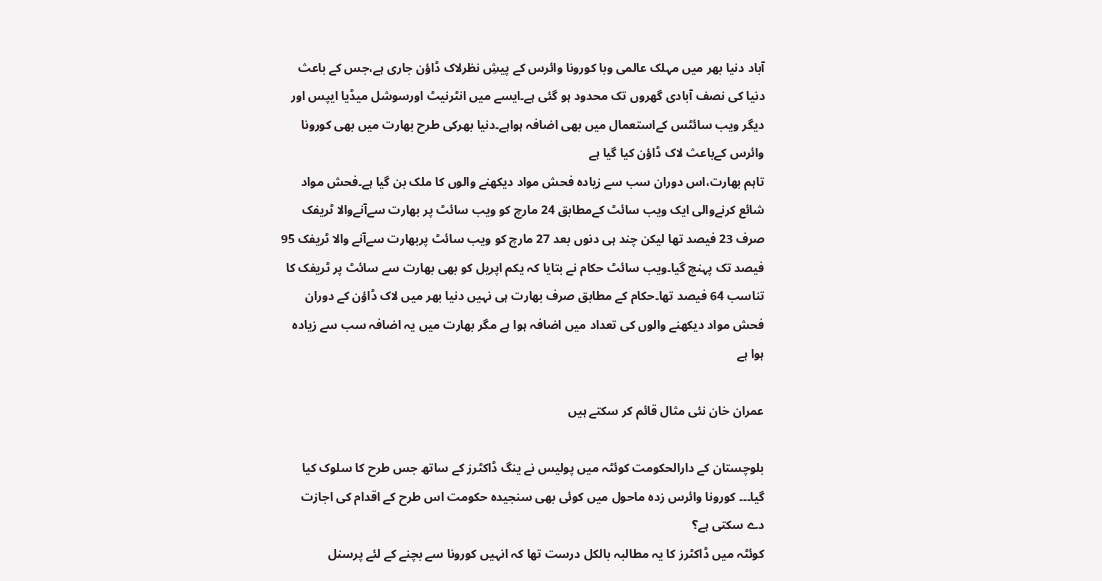آباد دنیا بھر میں مہلک عالمی وبا کورونا وائرس کے پیشِ نظرلاک ڈاؤن جاری ہے،جس کے باعث دنیا کی نصف آبادی گھروں تک محدود ہو گئی ہے۔ایسے میں انٹرنیٹ اورسوشل میڈیا ایپس اور دیگر ویب سائٹس کےاستعمال میں بھی اضافہ ہواہے۔دنیا بھرکی طرح بھارت میں بھی کورونا وائرس کےباعث لاک ڈاؤن کیا گیا ہے
تاہم بھارت،اس دوران سب سے زیادہ فحش مواد دیکھنے والوں کا ملک بن گیا ہے۔فحش مواد شائع کرنےوالی ایک ویب سائٹ کےمطابق 24 مارچ کو ویب سائٹ پر بھارت سےآنےوالا ٹریفک صرف 23 فیصد تھا لیکن چند ہی دنوں بعد 27 مارچ کو ویب سائٹ پربھارت سےآنے والا ٹریفک 95 فیصد تک پہنچ گیا۔ویب سائٹ حکام نے بتایا کہ یکم اپریل کو بھی بھارت سے سائٹ پر ٹریفک کا تناسب 64 فیصد تھا۔حکام کے مطابق صرف بھارت ہی نہیں دنیا بھر میں لاک ڈاؤن کے دوران فحش مواد دیکھنے والوں کی تعداد میں اضافہ ہوا ہے مگر بھارت میں یہ اضافہ سب سے زیادہ ہوا ہے

عمران خان نئی مثال قائم کر سکتے ہیں

بلوچستان کے دارالحکومت کوئٹہ میں پولیس نے ینگ ڈاکٹرز کے ساتھ جس طرح کا سلوک کیا گیا۔۔۔ کورونا وائرس زدہ ماحول میں کوئی بھی سنجیدہ حکومت اس طرح کے اقدام کی اجازت دے سکتی ہے؟
کوئٹہ میں ڈاکٹرز کا یہ مطالبہ بالکل درست تھا کہ انہیں کورونا سے بچنے کے لئے پرسنل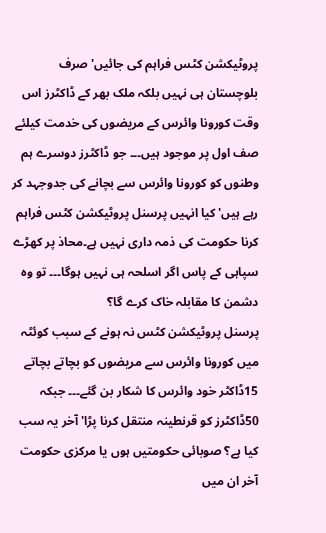پروٹیکشن کٹس فراہم کی جائیں' صرف بلوچستان ہی نہیں بلکہ ملک بھر کے ڈاکٹرز اس وقت کورونا وائرس کے مریضوں کی خدمت کیلئے صف اول پر موجود ہیں۔۔۔ جو ڈاکٹرز دوسرے ہم وطنوں کو کورونا وائرس سے بچانے کی جدوجہد کر رہے ہیں' کیا انہیں پرسنل پروٹیکشن کٹس فراہم کرنا حکومت کی ذمہ داری نہیں ہے۔محاذ پر کھڑے سپاہی کے پاس اگر اسلحہ ہی نہیں ہوگا۔۔۔ تو وہ دشمن کا مقابلہ خاک کرے گا؟
پرسنل پروٹیکشن کٹس نہ ہونے کے سبب کوئٹہ میں کورونا وائرس سے مریضوں کو بچاتے بچاتے 15ڈاکٹر خود وائرس کا شکار بن گئے۔۔۔ جبکہ 50ڈاکٹرز کو قرنطینہ منتقل کرنا پڑا' آخر یہ سب کیا ہے؟ صوبائی حکومتیں ہوں یا مرکزی حکومت آخر ان میں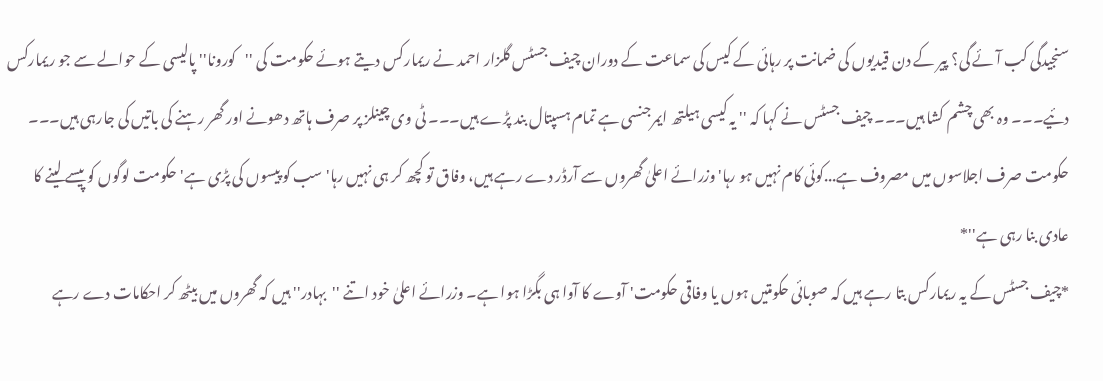سنجیدگی کب آئے گی؟ پیر کے دن قیدیوں کی ضمانت پر رہائی کے کیس کی سماعت کے دوران چیف جسٹس گلزار احمد نے ریمارکس دیتے ہوئے حکومت کی ''کورونا'' پالیسی کے حوالے سے جو ریمارکس دئیے۔۔۔ وہ بھی چشم کشا ہیں۔۔۔ چیف جسٹس نے کہا کہ '' یہ کیسی ہیلتھ ایمرجنسی ہے تمام ہسپتال بند پڑے ہیں۔۔۔ ٹی وی چینلز پر صرف ہاتھ دھونے اور گھر رہنے کی باتیں کی جارہی ہیں۔۔۔ حکومت صرف اجلاسوں میں مصروف ہے...کوئی کام نہیں ہو رہا' وزرائے اعلیٰ گھروں سے آرڈر دے رہے ہیں، وفاق تو کچھ کر ہی نہیں رہا' سب کو پیسوں کی پڑی ہے' حکومت لوگوں کو پیسے لینے کا عادی بنا رہی ہے''*
*چیف جسٹس کے یہ ریمارکس بتا رہے ہیں کہ صوبائی حکومتیں ہوں یا وفاقی حکومت' آوے کا آوا ہی بگڑا ہوا ہے۔ وزرائے اعلیٰ خود اتنے ''بہادر'' ہیں کہ گھروں میں بیٹھ کر احکامات دے رہے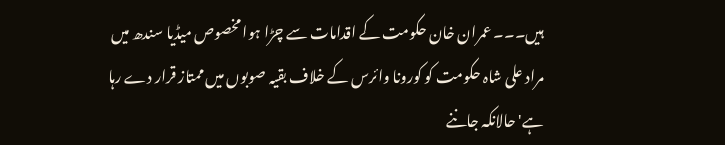ہیں۔۔۔ عمران خان حکومت کے اقدامات سے چڑا ہوا مخصوص میڈیا سندھ میں مراد علی شاہ حکومت کو کورونا وائرس کے خلاف بقیہ صوبوں میں ممتاز قرار دے رہا ہے' حالانکہ جاننے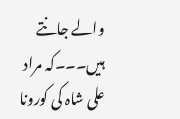والے جانتے ہیں۔۔۔کہ مراد علی شاہ کی کورونا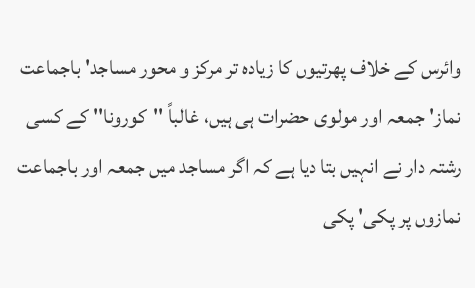وائرس کے خلاف پھرتیوں کا زیادہ تر مرکز و محور مساجد' باجماعت نماز' جمعہ اور مولوی حضرات ہی ہیں، غالباً ''کورونا'' کے کسی رشتہ دار نے انہیں بتا دیا ہے کہ اگر مساجد میں جمعہ اور باجماعت نمازوں پر پکی' پکی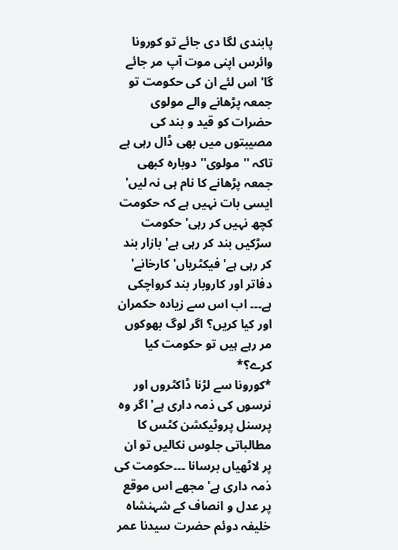پابندی لگا دی جائے تو کورونا وائرس اپنی موت آپ مر جائے گا' اس لئے ان کی حکومت تو جمعہ پڑھانے والے مولوی حضرات کو قید و بند کی مصیبتوں میں بھی ڈال رہی ہے تاکہ ''مولوی'' دوبارہ کبھی جمعہ پڑھانے کا نام ہی نہ لیں' ایسی بات نہیں ہے کہ حکومت کچھ نہیں کر رہی' حکومت سڑکیں بند کر رہی ہے' بازار بند کر رہی ہے' فیکٹریاں' کارخانے' دفاتر اور کاروبار بند کرواچکی ہے۔۔۔ اب اس سے زیادہ حکمران اور کیا کریں؟ اگر لوگ بھوکوں مر رہے ہیں تو حکومت کیا کرے؟*
*کورونا سے لڑنا ڈاکٹروں اور نرسوں کی ذمہ داری ہے' اگر وہ پرسنل پروٹیکشن کٹس کا مطالباتی جلوس نکالیں تو ان پر لاٹھیاں برسانا ۔۔۔حکومت کی ذمہ داری ہے' مجھے اس موقع پر عدل و انصاف کے شہنشاہ خلیفہ دوئم حضرت سیدنا عمر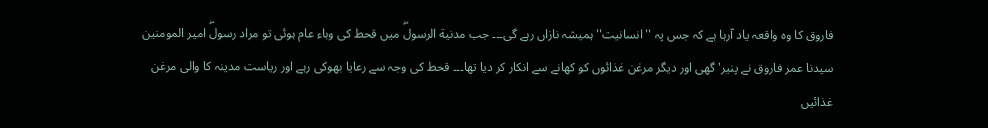فاروق کا وہ واقعہ یاد آرہا ہے کہ جس پہ ''انسانیت'' ہمیشہ نازاں رہے گی۔۔۔ جب مدنیة الرسولۖ میں قحط کی وباء عام ہوئی تو مراد رسولۖ امیر المومنین سیدنا عمر فاروق نے پنیر' گھی اور دیگر مرغن غذائوں کو کھانے سے انکار کر دیا تھا۔۔۔ قحط کی وجہ سے رعایا بھوکی رہے اور ریاست مدینہ کا والی مرغن غذائیں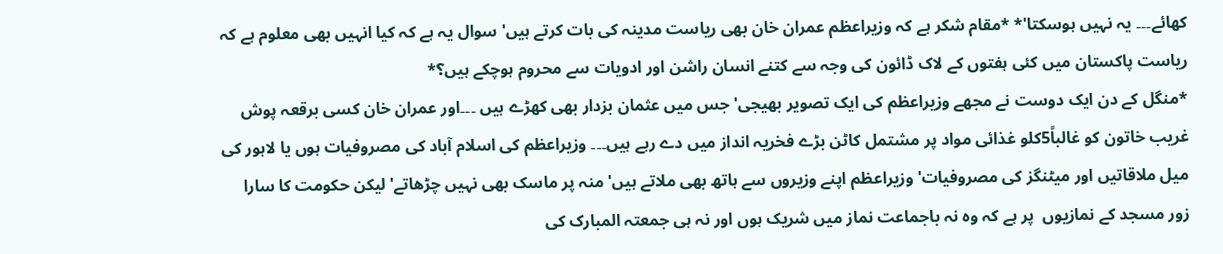کھائے۔۔۔ یہ نہیں ہوسکتا'* *مقام شکر ہے کہ وزیراعظم عمران خان بھی ریاست مدینہ کی بات کرتے ہیں' سوال یہ ہے کہ کیا انہیں بھی معلوم ہے کہ ریاست پاکستان میں کئی ہفتوں کے لاک ڈائون کی وجہ سے کتنے انسان راشن اور ادویات سے محروم ہوچکے ہیں؟*
*منگل کے دن ایک دوست نے مجھے وزیراعظم کی ایک تصویر بھیجی' جس میں عثمان بزدار بھی کھڑے ہیں ۔۔۔اور عمران خان کسی برقعہ پوش غریب خاتون کو غالباً5کلو غذائی مواد پر مشتمل کاٹن بڑے فخریہ انداز میں دے رہے ہیں۔۔۔ وزیراعظم کی اسلام آباد کی مصروفیات ہوں یا لاہور کی میل ملاقاتیں اور میٹنگز کی مصروفیات' وزیراعظم اپنے وزیروں سے ہاتھ بھی ملاتے ہیں' منہ پر ماسک بھی نہیں چڑھاتے' لیکن حکومت کا سارا زور مسجد کے نمازیوں  پر ہے کہ وہ نہ باجماعت نماز میں شریک ہوں اور نہ ہی جمعتہ المبارک کی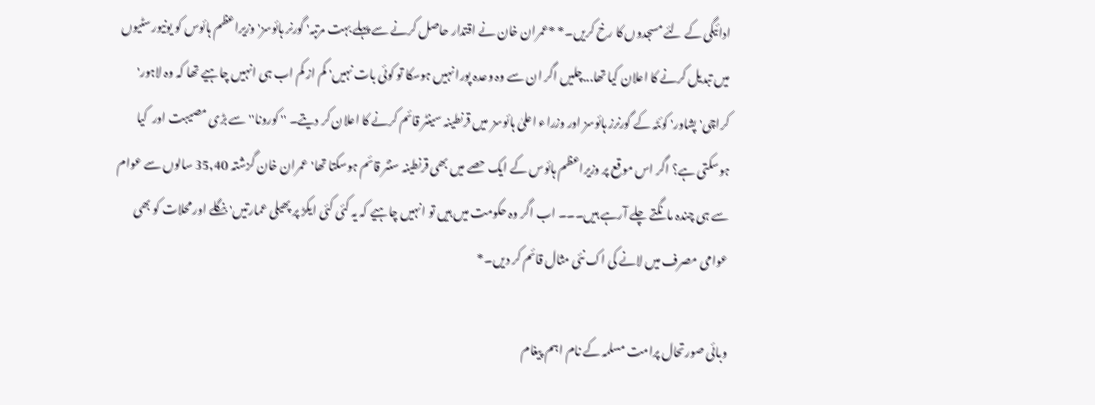ادائیگی کے لئے مسجدوں کا رخ کریں۔* *عمران خان نے اقتدار حاصل کرنے سے پہلے بہت مرتبہ' گورنر ہائوسز' وزیراعظم ہائوس کو یونیورسٹیوں میں تبدیل کرنے کا اعلان کیا تھا...چلیں اگر ان سے وہ وعدہ پورا نہیں ہوسکا تو کوئی بات نہیں' کم از کم اب ہی انہیں چاہیے تھا کہ وہ لاہور' کراچی' پشاور' کوئٹہ کے گورنرز ہائوسز اور وزراء اعلیٰ ہائوسز  میں قرنطینہ سینٹر قائم کرنے کا اعلان کر دیتے۔ '' کورونا'' سے بڑی مصیبت اور  کیا ہوسکتی ہے؟ اگر اس موقع پر وزیراعظم ہائوس کے ایک حصے میں بھی قرنطینہ سنٹر قائم ہوسکتا تھا'عمران خان گزشتہ 35,40 سالوں سے عوام سے ہی چندہ مانگتے چلے آرہے ہیں۔۔۔ اب اگر وہ حکومت میں ہیں تو انہیں چاہیے کہ یہ کئی کئی ایکڑ پر پھیلی عمارتیں' بنگلے اور محلات کو بھی عوامی مصرف میں لانے کی اک نئی مثال قائم کر دیں۔*

وبائی صورتحال پرامت مسلمہ کے نام اہم پیغام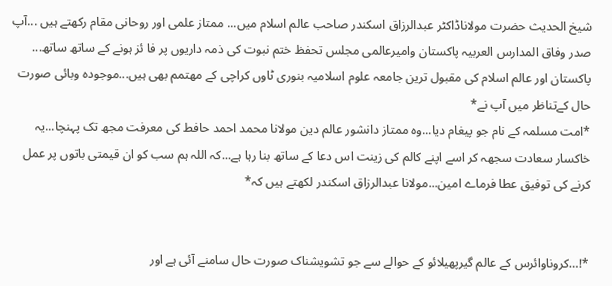شیخ الحدیث حضرت مولاناڈاکٹر عبدالرزاق اسکندر صاحب عالم اسلام میں... ممتاز علمی اور روحانی مقام رکھتے ہیں ...آپ صدر وفاق المدارس العربیہ پاکستان وامیرعالمی مجلس تحفظ ختم نبوت کی ذمہ داریوں پر فا ئز ہونے کے ساتھ ساتھ... پاکستان اور عالم اسلام کی مقبول ترین جامعہ علوم اسلامیہ بنوری ٹاوں کراچی کے مھتمم بھی ہیں...موجودہ وبائی صورت حال کےتناظر میں آپ نے*
*امت مسلمہ کے نام جو پیغام دیا...وہ ممتاز دانشور عالم دین مولانا محمد احمد حافط کی معرفت مجھ تک پہنچا...یہ خاکسار سعادت سجھہ کر اسے اپنے کالم کی زینت اس دعا کے ساتھ بنا رہا ہے...کہ اللہ ہم سب کو ان قیمتی باتوں پر عمل کرنے کی توفیق عطا فرماے امین...مولانا عبدالرزاق اسکندر لکھتے ہیں کہ*


*!…کروناوائرس کے عالم گیرپھیلائو کے حوالے سے جو تشویشناک صورت حال سامنے آئی ہے اور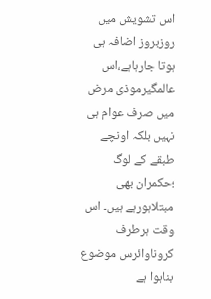اس تشویش میں روزبروز اضافہ ہی ہوتا جارہاہے،اس عالمگیرموذی مرض میں صرف عوام ہی نہیں بلکہ اونچے طبقے کے لوگ ؛حکمران بھی مبتلاہورہے ہیں۔ اس وقت ہرطرف کروناوائرس موضوع بناہوا ہے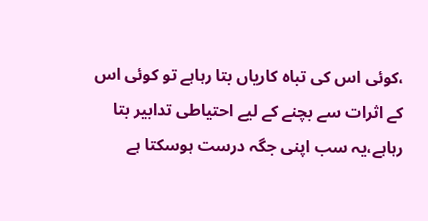،کوئی اس کی تباہ کاریاں بتا رہاہے تو کوئی اس کے اثرات سے بچنے کے لیے احتیاطی تدابیر بتا رہاہے،یہ سب اپنی جگہ درست ہوسکتا ہے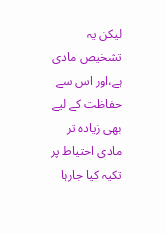لیکن یہ تشخیص مادی ہے،اور اس سے حفاظت کے لیے بھی زیادہ تر مادی احتیاط پر تکیہ کیا جارہا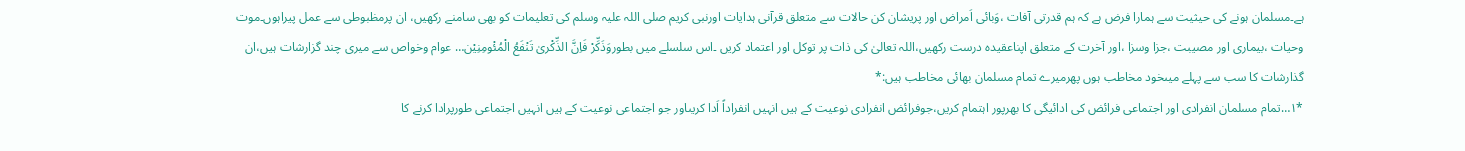ہے۔مسلمان ہونے کی حیثیت سے ہمارا فرض ہے کہ ہم قدرتی آفات ،وَبائی اَمراض اور پریشان کن حالات سے متعلق قرآنی ہدایات اورنبی کریم صلی اللہ علیہ وسلم کی تعلیمات کو بھی سامنے رکھیں، ان پرمظبوطی سے عمل پیراہوں۔موت وحیات ،بیماری اور مصیبت ،جزا وسزا ،اور آخرت کے متعلق اپناعقیدہ درست رکھیں،اللہ تعالیٰ کی ذات پر توکل اور اعتماد کریں ۔اس سلسلے میں بطوروَذَکِّرْ فَاِنَّ الذِّکْریٰ تَنْفَعُ الْمُئْومِنِیْن… عوام وخواص سے میری چند گزارشات ہیں،ان گذارشات کا سب سے پہلے میںخود مخاطب ہوں پھرمیرے تمام مسلمان بھائی مخاطب ہیں:*
*۱…تمام مسلمان انفرادی اور اجتماعی فرائض کی ادائیگی کا بھرپور اہتمام کریں،جوفرائض انفرادی نوعیت کے ہیں انہیں انفراداً اَدا کریںاور جو اجتماعی نوعیت کے ہیں انہیں اجتماعی طورپرادا کرنے کا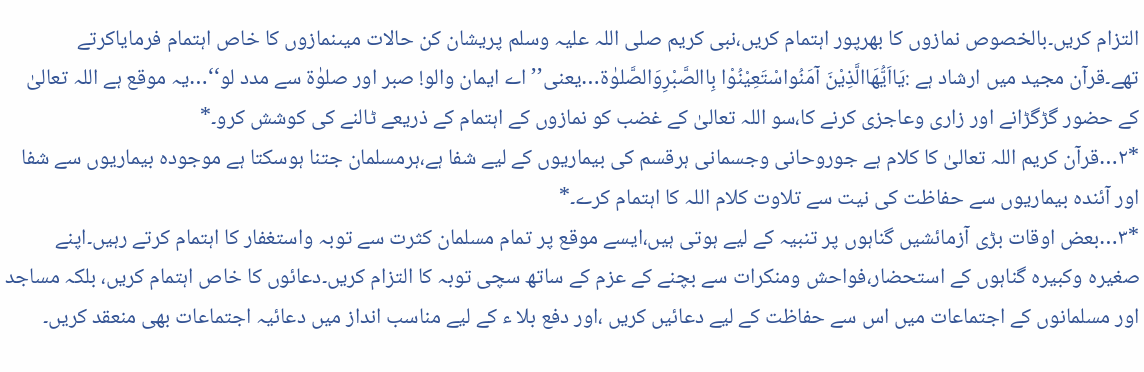التزام کریں۔بالخصوص نمازوں کا بھرپور اہتمام کریں،نبی کریم صلی اللہ علیہ وسلم پریشان کن حالات میںنمازوں کا خاص اہتمام فرمایاکرتے تھے۔قرآن مجید میں ارشاد ہے :یَااَیُّھَاالَّذِیْنَ آمَنُواسْتَعِیْنُوْا بِاالصَّبْرِوَالصَّلوٰۃ…یعنی’’ اے ایمان والو! صبر اور صلوٰۃ سے مدد لو‘‘…یہ موقع ہے اللہ تعالیٰ کے حضور گڑگڑانے اور زاری وعاجزی کرنے کا،سو اللہ تعالیٰ کے غضب کو نمازوں کے اہتمام کے ذریعے ٹالنے کی کوشش کرو۔*
*۲…قرآن کریم اللہ تعالیٰ کا کلام ہے جوروحانی وجسمانی ہرقسم کی بیماریوں کے لیے شفا ہے،ہرمسلمان جتنا ہوسکتا ہے موجودہ بیماریوں سے شفا اور آئندہ بیماریوں سے حفاظت کی نیت سے تلاوت کلام اللہ کا اہتمام کرے۔*
*۳…بعض اوقات بڑی آزمائشیں گناہوں پر تنبیہ کے لیے ہوتی ہیں،ایسے موقع پر تمام مسلمان کثرت سے توبہ واستغفار کا اہتمام کرتے رہیں۔اپنے صغیرہ وکبیرہ گناہوں کے استحضار،فواحش ومنکرات سے بچنے کے عزم کے ساتھ سچی توبہ کا التزام کریں۔دعائوں کا خاص اہتمام کریں، بلکہ مساجد اور مسلمانوں کے اجتماعات میں اس سے حفاظت کے لیے دعائیں کریں ،اور دفع بلا ء کے لیے مناسب انداز میں دعائیہ اجتماعات بھی منعقد کریں۔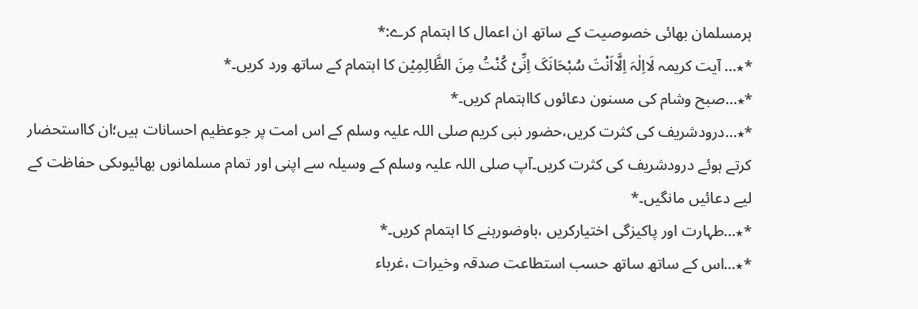ہرمسلمان بھائی خصوصیت کے ساتھ ان اعمال کا اہتمام کرے:*
*٭… آیت کریمہ لَااِلٰہَ اِلَّااَنْتَ سُبْحَانَکَ اِنِّیْ کُنْتُ مِنَ الظَّالِمِیْن کا اہتمام کے ساتھ ورد کریں۔*
*٭…صبح وشام کی مسنون دعائوں کااہتمام کریں۔*
*٭…درودشریف کی کثرت کریں،حضور نبی کریم صلی اللہ علیہ وسلم کے اس امت پر جوعظیم احسانات ہیں؛ان کااستحضار کرتے ہوئے درودشریف کی کثرت کریں۔آپ صلی اللہ علیہ وسلم کے وسیلہ سے اپنی اور تمام مسلمانوں بھائیوںکی حفاظت کے لیے دعائیں مانگیں۔*
*٭…طہارت اور پاکیزگی اختیارکریں ،باوضورہنے کا اہتمام کریں۔*
*٭…اس کے ساتھ ساتھ حسب استطاعت صدقہ وخیرات ،غرباء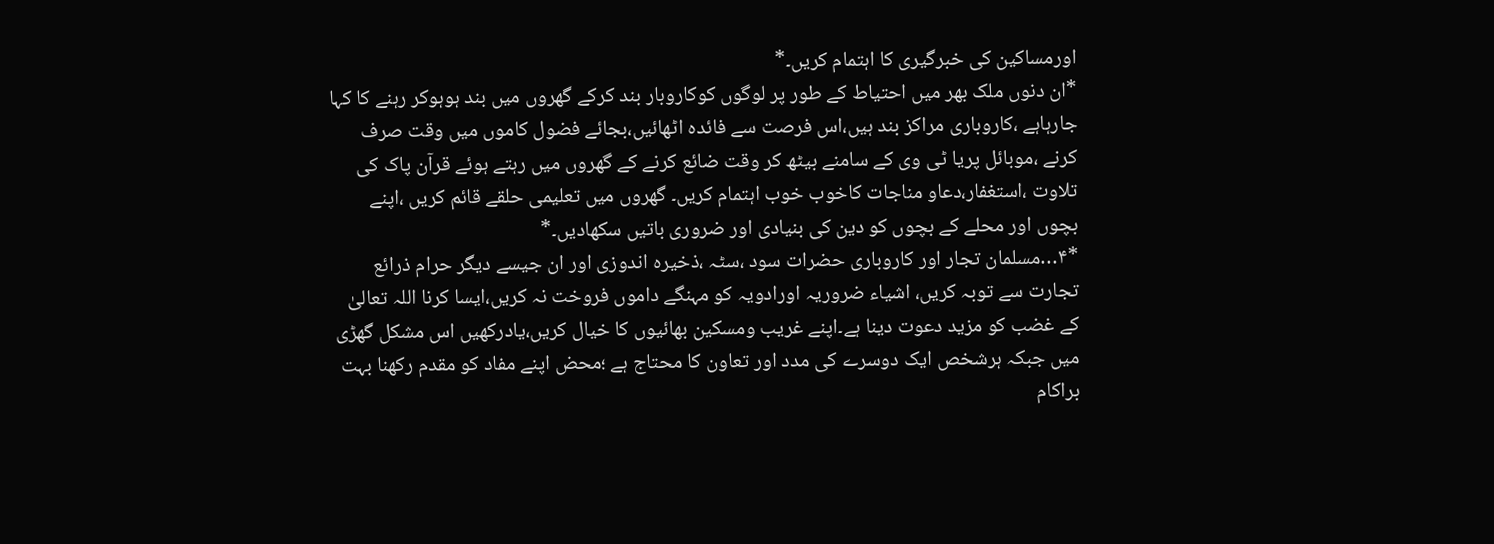اورمساکین کی خبرگیری کا اہتمام کریں۔*
*ان دنوں ملک بھر میں احتیاط کے طور پر لوگوں کوکاروبار بند کرکے گھروں میں بند ہوہوکر رہنے کا کہا جارہاہے ،کاروباری مراکز بند ہیں،اس فرصت سے فائدہ اٹھائیں،بجائے فضول کاموں میں وقت صرف کرنے ،موبائل پریا ٹی وی کے سامنے بیٹھ کر وقت ضائع کرنے کے گھروں میں رہتے ہوئے قرآن پاک کی تلاوت ،استغفار،دعاو مناجات کاخوب خوب اہتمام کریں۔ گھروں میں تعلیمی حلقے قائم کریں ،اپنے بچوں اور محلے کے بچوں کو دین کی بنیادی اور ضروری باتیں سکھادیں۔*
*۴…مسلمان تجار اور کاروباری حضرات سود ،سٹہ ،ذخیرہ اندوزی اور ان جیسے دیگر حرام ذرائع تجارت سے توبہ کریں، اشیاء ضروریہ اورادویہ کو مہنگے داموں فروخت نہ کریں،ایسا کرنا اللہ تعالیٰ کے غضب کو مزید دعوت دینا ہے۔اپنے غریب ومسکین بھائیوں کا خیال کریں،یادرکھیں اس مشکل گھڑی میں جبکہ ہرشخص ایک دوسرے کی مدد اور تعاون کا محتاج ہے ؛محض اپنے مفاد کو مقدم رکھنا بہت براکام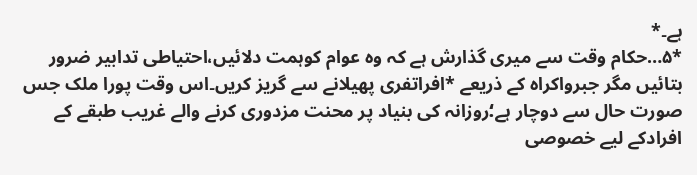ہے۔*
*۵…حکام وقت سے میری گذارش ہے کہ وہ عوام کوہمت دلائیں،احتیاطی تدابیر ضرور بتائیں مگر جبرواکراہ کے ذریعے *افراتفری پھیلانے سے گریز کریں۔اس وقت پورا ملک جس صورت حال سے دوچار ہے؛روزانہ کی بنیاد پر محنت مزدوری کرنے والے غریب طبقے کے افرادکے لیے خصوصی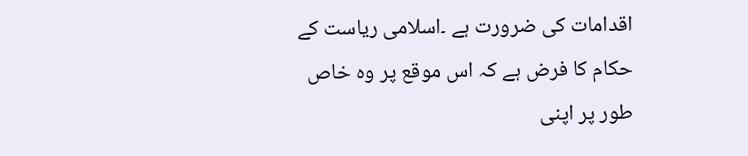اقدامات کی ضرورت ہے ۔اسلامی ریاست کے حکام کا فرض ہے کہ اس موقع پر وہ خاص طور پر اپنی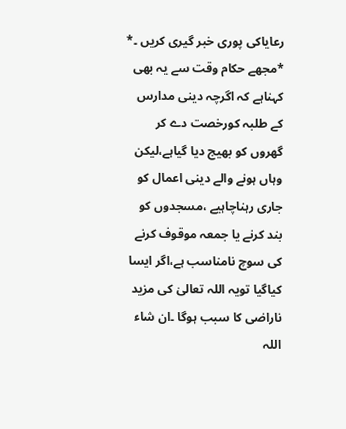رعایاکی پوری خبر گیری کریں ۔*
*مجھے حکام وقت سے یہ بھی کہناہے کہ اگرچہ دینی مدارس کے طلبہ کورخصت دے کر گھروں کو بھیج دیا گیاہے،لیکن وہاں ہونے والے دینی اعمال کو جاری رہناچاہیے ،مسجدوں کو بند کرنے یا جمعہ موقوف کرنے کی سوچ نامناسب ہے،اگر ایسا کیاگیا تویہ اللہ تعالیٰ کی مزید ناراضی کا سبب ہوگا ۔ان شاء اللہ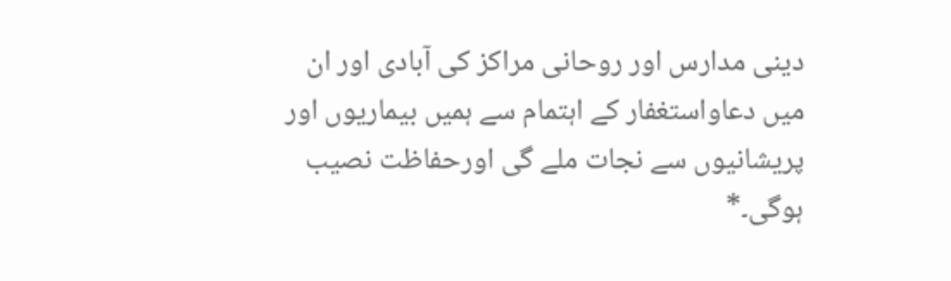دینی مدارس اور روحانی مراکز کی آبادی اور ان میں دعاواستغفار کے اہتمام سے ہمیں بیماریوں اور پریشانیوں سے نجات ملے گی اورحفاظت نصیب ہوگی۔*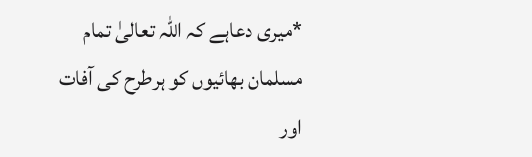*میری دعاہے کہ اللہ تعالیٰ تمام مسلمان بھائیوں کو ہرطرح کی آفات اور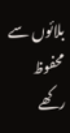بلائوں سے محفوظ رکھے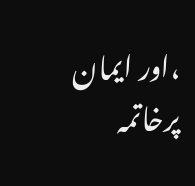،اور ایمان پرخاتمہ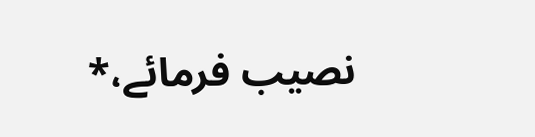نصیب فرمائے،*